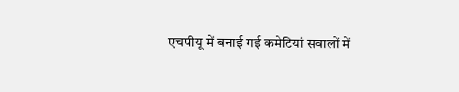एचपीयू में बनाई गई कमेटियां सवालों में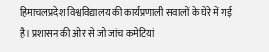हिमाचलप्रदेश विश्वविद्यालय की कार्यप्रणाली सवालों के घेरे में गई है। प्रशासन की ओर से जो जांच कमेटियां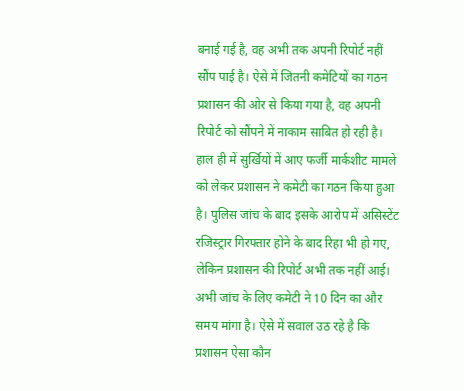बनाई गई है, वह अभी तक अपनी रिपोर्ट नहीं सौंप पाई है। ऐसे में जितनी कमेटियों का गठन प्रशासन की ओर से किया गया है, वह अपनी रिपोर्ट को सौंपने में नाकाम साबित हो रही है। हाल ही में सुर्खियों में आए फर्जी मार्कशीट मामले को लेकर प्रशासन ने कमेटी का गठन किया हुआ है। पुलिस जांच के बाद इसके आरोप में असिस्टेंट रजिस्ट्रार गिरफ्तार होने के बाद रिहा भी हो गए, लेकिन प्रशासन की रिपोर्ट अभी तक नहीं आई। अभी जांच के लिए कमेटी ने 10 दिन का और समय मांगा है। ऐसे में सवाल उठ रहे है कि प्रशासन ऐसा कौन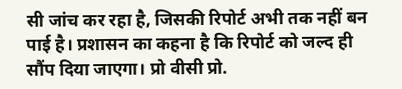सी जांच कर रहा है, जिसकी रिपोर्ट अभी तक नहीं बन पाई है। प्रशासन का कहना है कि रिपोर्ट को जल्द ही सौंप दिया जाएगा। प्रो वीसी प्रो.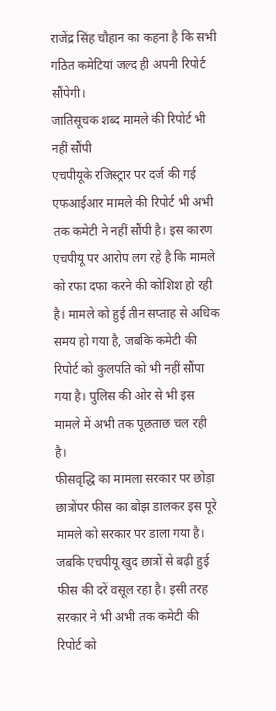राजेंद्र सिंह चौहान का कहना है कि सभी गठित कमेटियां जल्द ही अपनी रिपोर्ट सौंपेगी।
जातिसूचक शब्द मामले की रिपोर्ट भी नहीं सौंपी
एचपीयूके रजिस्ट्रार पर दर्ज की गई एफआईआर मामले की रिपोर्ट भी अभी तक कमेटी ने नहीं सौंपी है। इस कारण एचपीयू पर आरोप लग रहे है कि मामले को रफा दफा करने की कोशिश हो रही है। मामले को हुई तीन सप्ताह से अधिक समय हो गया है, जबकि कमेटी की रिपोर्ट को कुलपति को भी नहीं सौंपा गया है। पुलिस की ओर से भी इस मामले में अभी तक पूछताछ चल रही है।
फीसवृद्धि का मामला सरकार पर छोड़ा
छात्रोंपर फीस का बोझ डालकर इस पूरे मामले को सरकार पर डाला गया है। जबकि एचपीयू खुद छात्रों से बढ़ी हुई फीस की दरें वसूल रहा है। इसी तरह सरकार ने भी अभी तक कमेटी की रिपोर्ट को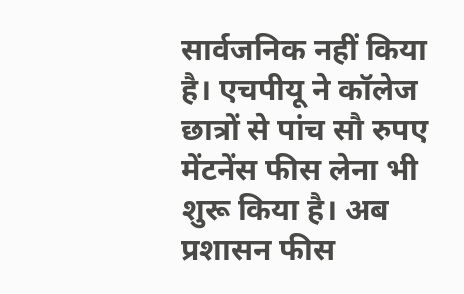सार्वजनिक नहीं किया है। एचपीयू ने कॉलेज छात्रों से पांच सौ रुपए मेंटनेंस फीस लेना भी शुरू किया है। अब प्रशासन फीस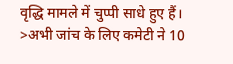वृद्धि मामले में चुप्पी साधे हुए हैं।
>अभी जांच के लिए कमेटी ने 10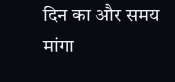दिन का और समय मांगा